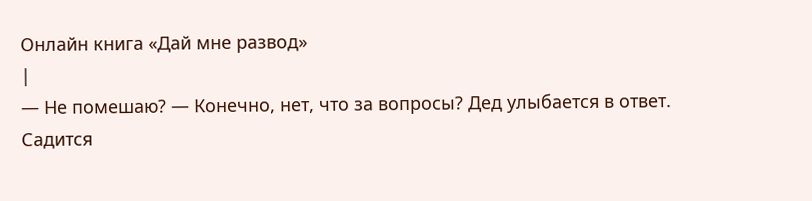Онлайн книга «Дай мне развод»
|
— Не помешаю? — Конечно, нет, что за вопросы? Дед улыбается в ответ. Садится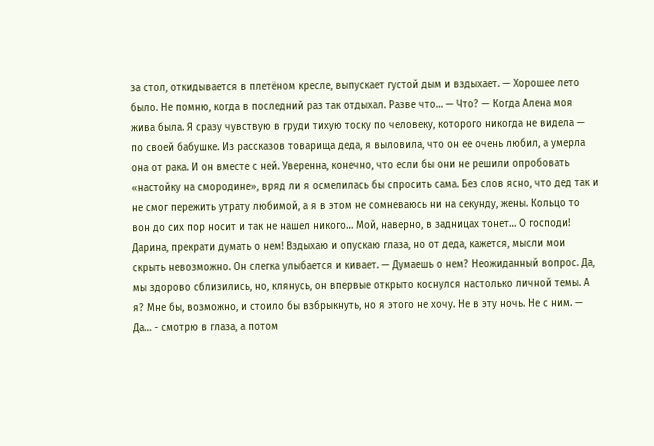за стол, откидывается в плетёном кресле, выпускает густой дым и вздыхает. — Хорошее лето было. Не помню, когда в последний раз так отдыхал. Разве что… — Что? — Когда Алена моя жива была. Я сразу чувствую в груди тихую тоску по человеку, которого никогда не видела — по своей бабушке. Из рассказов товарища деда, я выловила, что он ее очень любил, а умерла она от рака. И он вместе с ней. Уверенна, конечно, что если бы они не решили опробовать «настойку на смородине», вряд ли я осмелилась бы спросить сама. Без слов ясно, что дед так и не смог пережить утрату любимой, а я в этом не сомневаюсь ни на секунду, жены. Кольцо то вон до сих пор носит и так не нашел никого… Мой, наверно, в задницах тонет… О господи! Дарина, прекрати думать о нем! Вздыхаю и опускаю глаза, но от деда, кажется, мысли мои скрыть невозможно. Он слегка улыбается и кивает. — Думаешь о нем? Неожиданный вопрос. Да, мы здорово сблизились, но, клянусь, он впервые открыто коснулся настолько личной темы. А я? Мне бы, возможно, и стоило бы взбрыкнуть, но я этого не хочу. Не в эту ночь. Не с ним. — Да… - смотрю в глаза, а потом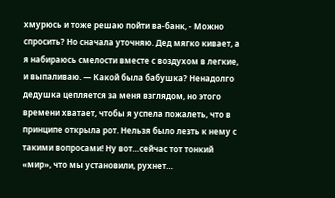хмурюсь и тоже решаю пойти ва-банк, - Можно спросить? Но сначала уточняю. Дед мягко кивает, а я набираюсь смелости вместе с воздухом в легкие, и выпаливаю. — Какой была бабушка? Ненадолго дедушка цепляется за меня взглядом, но этого времени хватает, чтобы я успела пожалеть, что в принципе открыла рот. Нельзя было лезть к нему с такими вопросами! Ну вот…сейчас тот тонкий «мир», что мы установили, рухнет…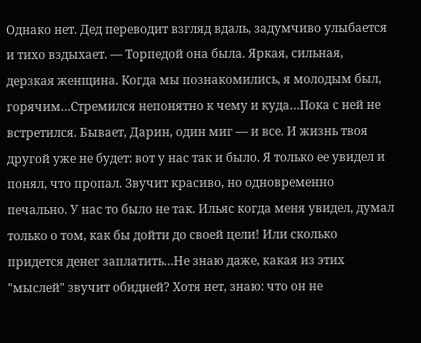Однако нет. Дед переводит взгляд вдаль, задумчиво улыбается и тихо вздыхает. — Торпедой она была. Яркая, сильная, дерзкая женщина. Когда мы познакомились, я молодым был, горячим…Стремился непонятно к чему и куда…Пока с ней не встретился. Бывает, Дарин, один миг — и все. И жизнь твоя другой уже не будет: вот у нас так и было. Я только ее увидел и понял, что пропал. Звучит красиво, но одновременно печально. У нас то было не так. Ильяс когда меня увидел, думал только о том, как бы дойти до своей цели! Или сколько придется денег заплатить…Не знаю даже, какая из этих "мыслей" звучит обидней? Хотя нет, знаю: что он не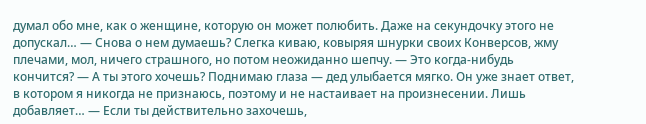думал обо мне, как о женщине, которую он может полюбить. Даже на секундочку этого не допускал… — Снова о нем думаешь? Слегка киваю, ковыряя шнурки своих Конверсов, жму плечами, мол, ничего страшного, но потом неожиданно шепчу. — Это когда-нибудь кончится? — А ты этого хочешь? Поднимаю глаза — дед улыбается мягко. Он уже знает ответ, в котором я никогда не признаюсь, поэтому и не настаивает на произнесении. Лишь добавляет… — Если ты действительно захочешь,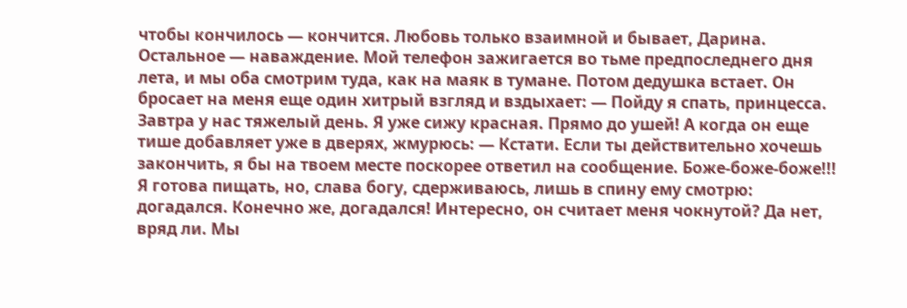чтобы кончилось — кончится. Любовь только взаимной и бывает, Дарина. Остальное — наваждение. Мой телефон зажигается во тьме предпоследнего дня лета, и мы оба смотрим туда, как на маяк в тумане. Потом дедушка встает. Он бросает на меня еще один хитрый взгляд и вздыхает: — Пойду я спать, принцесса. Завтра у нас тяжелый день. Я уже сижу красная. Прямо до ушей! А когда он еще тише добавляет уже в дверях, жмурюсь: — Кстати. Если ты действительно хочешь закончить, я бы на твоем месте поскорее ответил на сообщение. Боже-боже-боже!!! Я готова пищать, но, слава богу, сдерживаюсь, лишь в спину ему смотрю: догадался. Конечно же, догадался! Интересно, он считает меня чокнутой? Да нет, вряд ли. Мы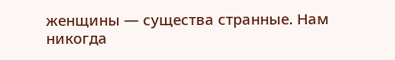женщины — существа странные. Нам никогда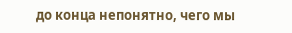до конца непонятно, чего мы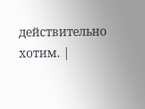действительно хотим. |